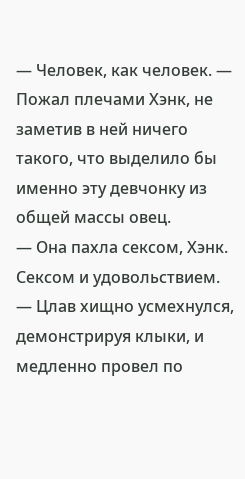— Человек, как человек. — Пожал плечами Хэнк, не заметив в ней ничего такого, что выделило бы именно эту девчонку из общей массы овец.
— Она пахла сексом, Хэнк. Сексом и удовольствием. — Цлав хищно усмехнулся, демонстрируя клыки, и медленно провел по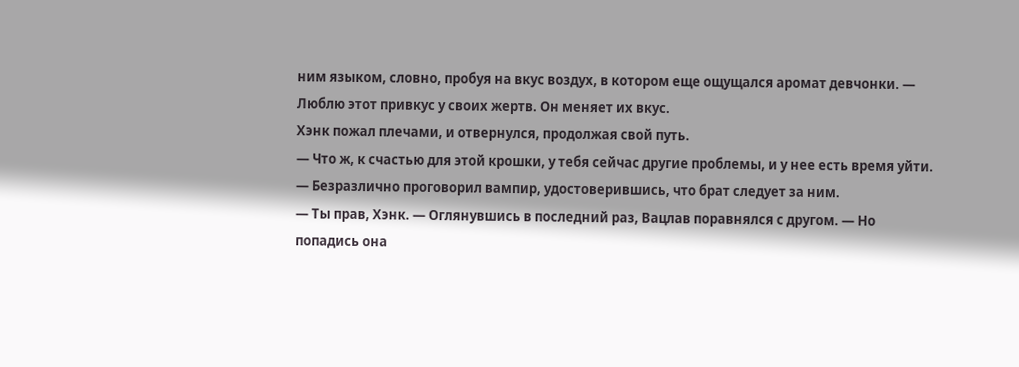ним языком, словно, пробуя на вкус воздух, в котором еще ощущался аромат девчонки. — Люблю этот привкус у своих жертв. Он меняет их вкус.
Хэнк пожал плечами, и отвернулся, продолжая свой путь.
— Что ж, к счастью для этой крошки, у тебя сейчас другие проблемы, и у нее есть время уйти. — Безразлично проговорил вампир, удостоверившись, что брат следует за ним.
— Ты прав, Хэнк. — Оглянувшись в последний раз, Вацлав поравнялся с другом. — Но попадись она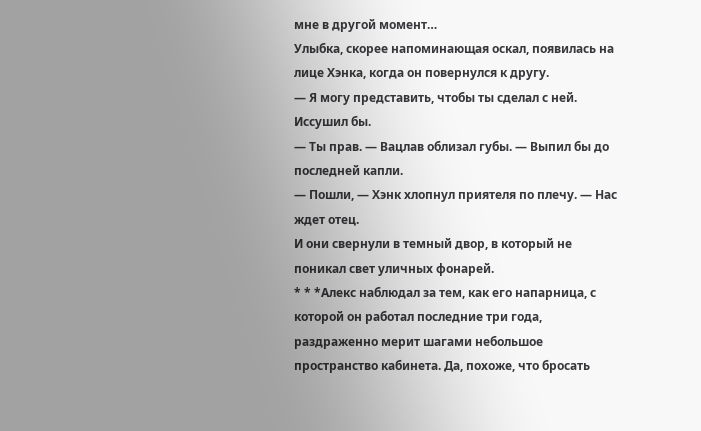мне в другой момент…
Улыбка, скорее напоминающая оскал, появилась на лице Хэнка, когда он повернулся к другу.
— Я могу представить, чтобы ты сделал с ней. Иссушил бы.
— Ты прав. — Вацлав облизал губы. — Выпил бы до последней капли.
— Пошли, — Хэнк хлопнул приятеля по плечу. — Нас ждет отец.
И они свернули в темный двор, в который не поникал свет уличных фонарей.
* * *Алекс наблюдал за тем, как его напарница, с которой он работал последние три года, раздраженно мерит шагами небольшое пространство кабинета. Да, похоже, что бросать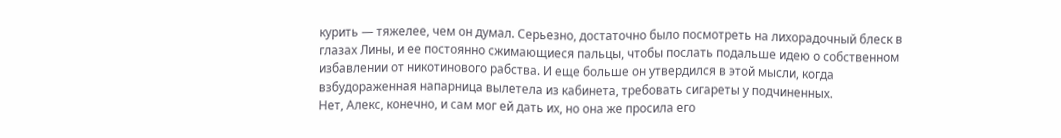курить — тяжелее, чем он думал. Серьезно, достаточно было посмотреть на лихорадочный блеск в глазах Лины, и ее постоянно сжимающиеся пальцы, чтобы послать подальше идею о собственном избавлении от никотинового рабства. И еще больше он утвердился в этой мысли, когда взбудораженная напарница вылетела из кабинета, требовать сигареты у подчиненных.
Нет, Алекс, конечно, и сам мог ей дать их, но она же просила его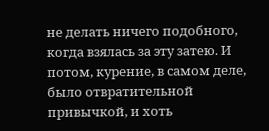не делать ничего подобного, когда взялась за эту затею. И потом, курение, в самом деле, было отвратительной привычкой, и хоть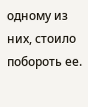одному из них, стоило побороть ее.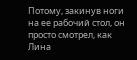Потому, закинув ноги на ее рабочий стол, он просто смотрел, как Лина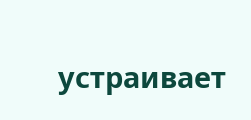устраивает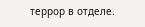террор в отделе.